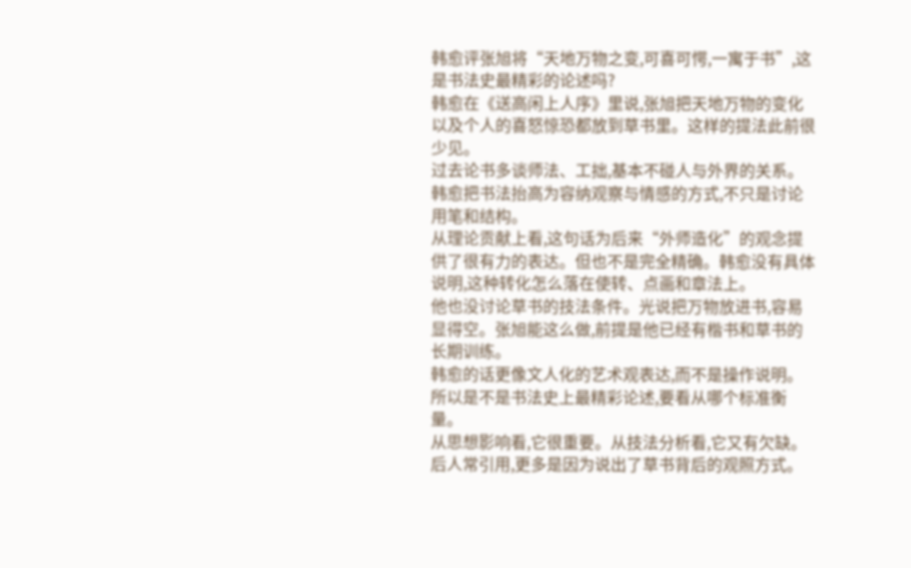韩愈评张旭将“天地万物之变,可喜可愕,一寓于书”,这是书法史最精彩的论述吗?
韩愈在《送高闲上人序》里说,张旭把天地万物的变化以及个人的喜怒惊恐都放到草书里。这样的提法此前很少见。
过去论书多谈师法、工拙,基本不碰人与外界的关系。韩愈把书法抬高为容纳观察与情感的方式,不只是讨论用笔和结构。
从理论贡献上看,这句话为后来“外师造化”的观念提供了很有力的表达。但也不是完全精确。韩愈没有具体说明,这种转化怎么落在使转、点画和章法上。
他也没讨论草书的技法条件。光说把万物放进书,容易显得空。张旭能这么做,前提是他已经有楷书和草书的长期训练。
韩愈的话更像文人化的艺术观表达,而不是操作说明。所以是不是书法史上最精彩论述,要看从哪个标准衡量。
从思想影响看,它很重要。从技法分析看,它又有欠缺。后人常引用,更多是因为说出了草书背后的观照方式。